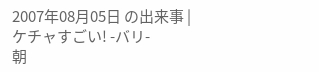2007年08月05日 の出来事 |
ケチャすごい! -バリ-
朝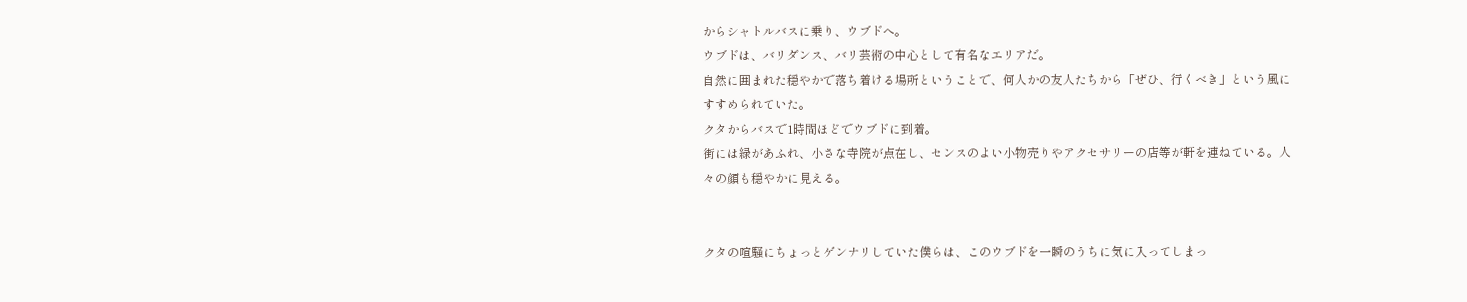からシャトルバスに乗り、ウブドへ。
ウブドは、バリダンス、バリ芸術の中心として有名なエリアだ。
自然に囲まれた穏やかで落ち着ける場所ということで、何人かの友人たちから「ぜひ、行くべき」という風にすすめられていた。
クタからバスで1時間ほどでウブドに到着。
街には緑があふれ、小さな寺院が点在し、センスのよい小物売りやアクセサリーの店等が軒を連ねている。人々の顔も穏やかに見える。


クタの喧騒にちょっとゲンナリしていた僕らは、このウブドを一瞬のうちに気に入ってしまっ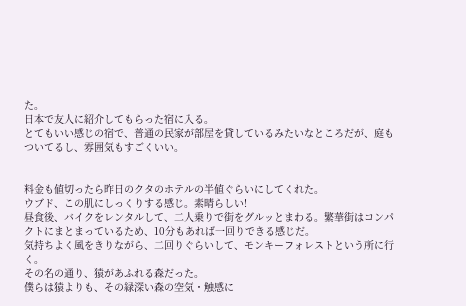た。
日本で友人に紹介してもらった宿に入る。
とてもいい感じの宿で、普通の民家が部屋を貸しているみたいなところだが、庭もついてるし、雰囲気もすごくいい。


料金も値切ったら昨日のクタのホテルの半値ぐらいにしてくれた。
ウブド、この肌にしっくりする感じ。素晴らしい!
昼食後、バイクをレンタルして、二人乗りで街をグルッとまわる。繁華街はコンパクトにまとまっているため、10分もあれば一回りできる感じだ。
気持ちよく風をきりながら、二回りぐらいして、モンキーフォレストという所に行く。
その名の通り、猿があふれる森だった。
僕らは猿よりも、その緑深い森の空気・触感に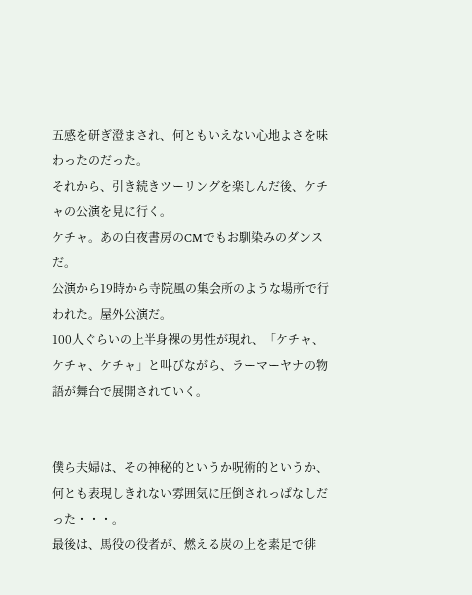五感を研ぎ澄まされ、何ともいえない心地よさを味わったのだった。
それから、引き続きツーリングを楽しんだ後、ケチャの公演を見に行く。
ケチャ。あの白夜書房のCMでもお馴染みのダンスだ。
公演から19時から寺院風の集会所のような場所で行われた。屋外公演だ。
100人ぐらいの上半身裸の男性が現れ、「ケチャ、ケチャ、ケチャ」と叫びながら、ラーマーヤナの物語が舞台で展開されていく。


僕ら夫婦は、その神秘的というか呪術的というか、何とも表現しきれない雰囲気に圧倒されっぱなしだった・・・。
最後は、馬役の役者が、燃える炭の上を素足で徘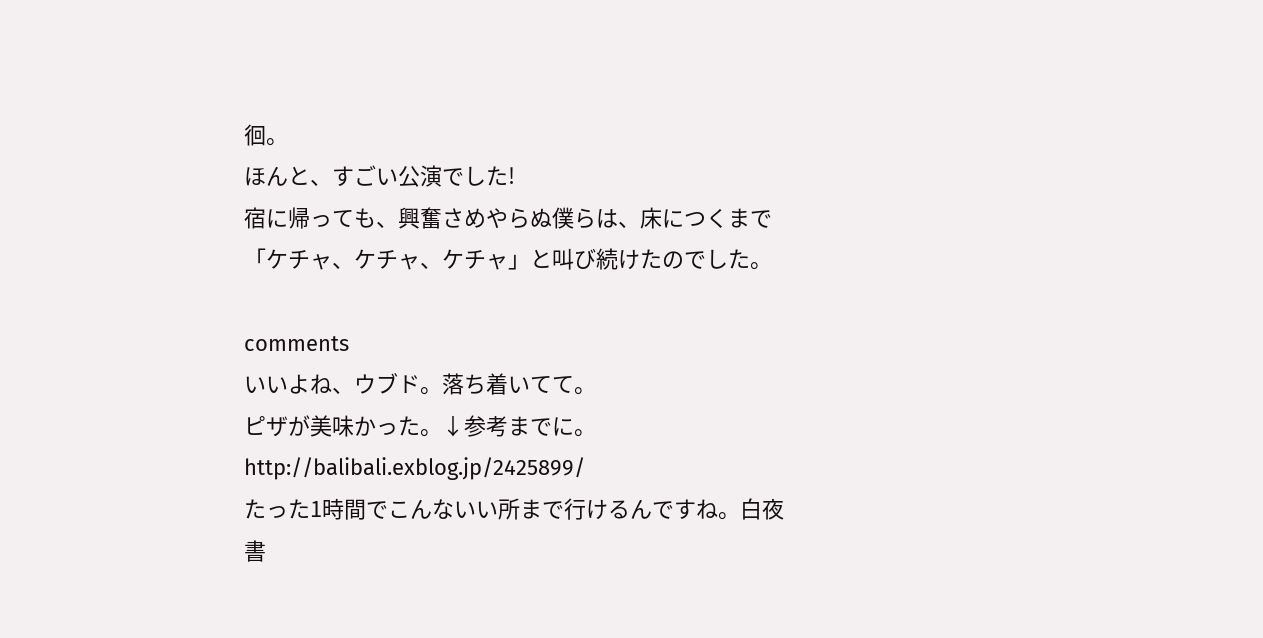徊。
ほんと、すごい公演でした!
宿に帰っても、興奮さめやらぬ僕らは、床につくまで「ケチャ、ケチャ、ケチャ」と叫び続けたのでした。

comments
いいよね、ウブド。落ち着いてて。
ピザが美味かった。↓参考までに。
http://balibali.exblog.jp/2425899/
たった1時間でこんないい所まで行けるんですね。白夜書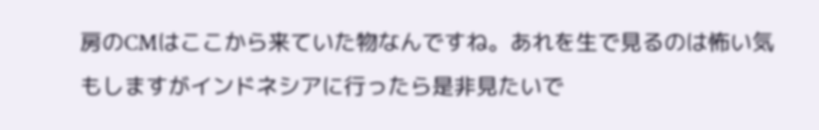房のCMはここから来ていた物なんですね。あれを生で見るのは怖い気もしますがインドネシアに行ったら是非見たいで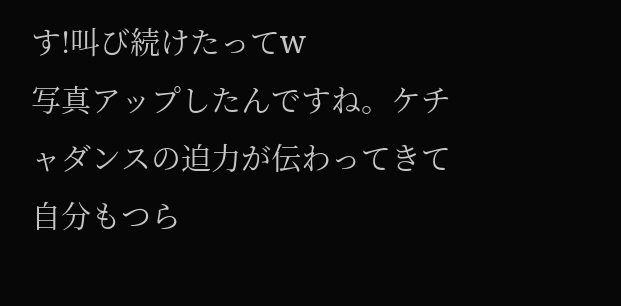す!叫び続けたってw
写真アップしたんですね。ケチャダンスの迫力が伝わってきて自分もつら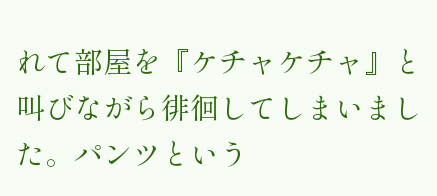れて部屋を『ケチャケチャ』と叫びながら徘徊してしまいました。パンツという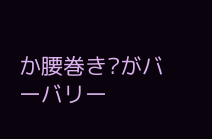か腰巻き?がバーバリー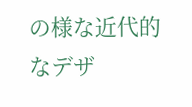の様な近代的なデザ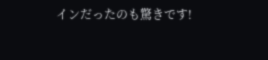インだったのも驚きです!